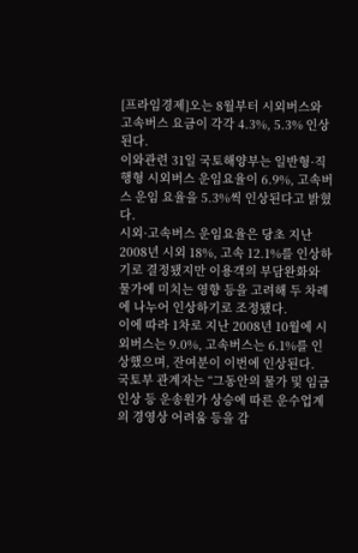[프라임경제]오는 8월부터 시외버스와 고속버스 요금이 각각 4.3%, 5.3% 인상된다.
이와관련 31일 국토해양부는 일반형·직행형 시외버스 운임요율이 6.9%, 고속버스 운임 요율을 5.3%씩 인상된다고 밝혔다.
시외·고속버스 운임요율은 당초 지난 2008년 시외 18%, 고속 12.1%를 인상하기로 결정됐지만 이용객의 부담완화와 물가에 미치는 영향 등을 고려해 두 차례에 나누어 인상하기로 조정됐다.
이에 따라 1차로 지난 2008년 10월에 시외버스는 9.0%, 고속버스는 6.1%를 인상했으며, 잔여분이 이번에 인상된다.
국토부 관계자는 “그동안의 물가 및 임금인상 등 운송원가 상승에 따른 운수업계의 경영상 어려움 등을 감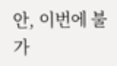안, 이번에 불가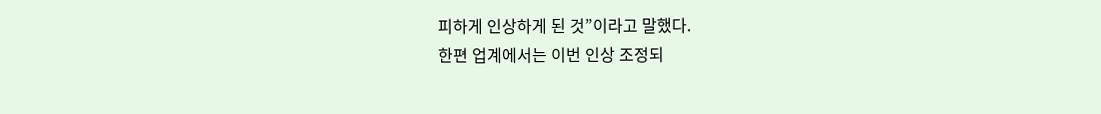피하게 인상하게 된 것”이라고 말했다.
한편 업계에서는 이번 인상 조정되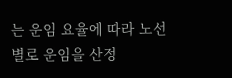는 운임 요율에 따라 노선별로 운임을 산정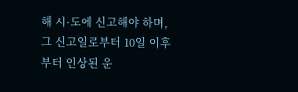해 시·도에 신고해야 하며, 그 신고일로부터 10일 이후부터 인상된 운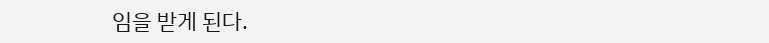임을 받게 된다.